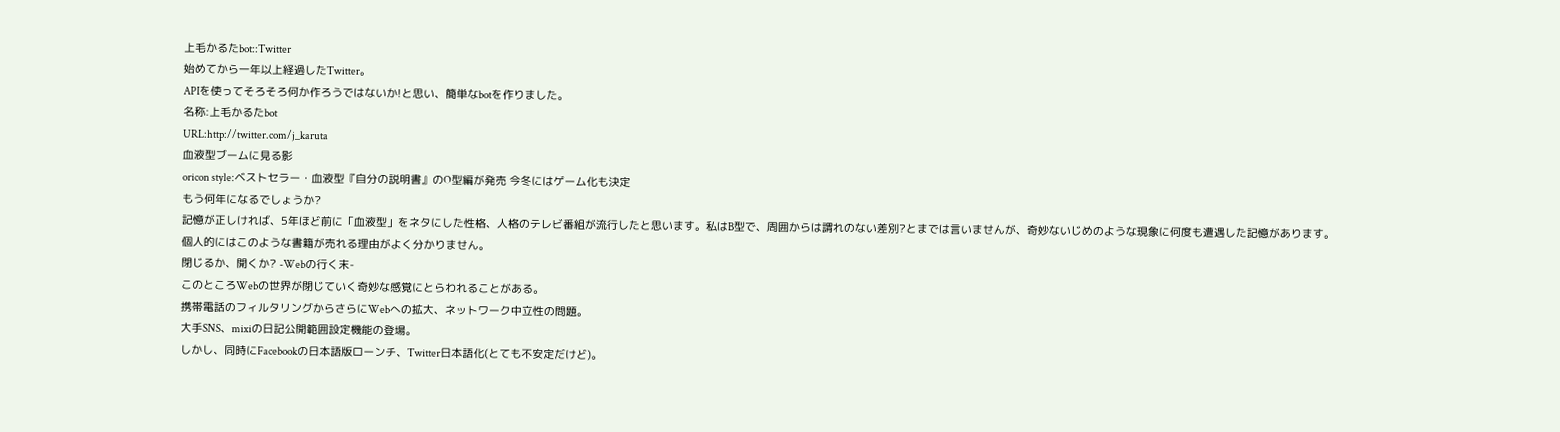上毛かるたbot::Twitter
始めてから一年以上経過したTwitter。
APIを使ってそろそろ何か作ろうではないか!と思い、簡単なbotを作りました。
名称:上毛かるたbot
URL:http://twitter.com/j_karuta
血液型ブームに見る影
oricon style:ベストセラー・血液型『自分の説明書』のO型編が発売 今冬にはゲーム化も決定
もう何年になるでしょうか?
記憶が正しければ、5年ほど前に「血液型」をネタにした性格、人格のテレビ番組が流行したと思います。私はB型で、周囲からは謂れのない差別?とまでは言いませんが、奇妙ないじめのような現象に何度も遭遇した記憶があります。
個人的にはこのような書籍が売れる理由がよく分かりません。
閉じるか、開くか? -Webの行く末-
このところWebの世界が閉じていく奇妙な感覚にとらわれることがある。
携帯電話のフィルタリングからさらにWebへの拡大、ネットワーク中立性の問題。
大手SNS、mixiの日記公開範囲設定機能の登場。
しかし、同時にFacebookの日本語版ローンチ、Twitter日本語化(とても不安定だけど)。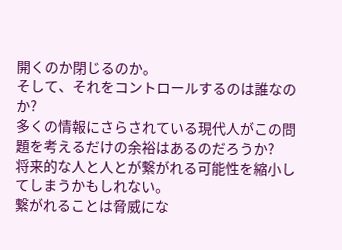開くのか閉じるのか。
そして、それをコントロールするのは誰なのか?
多くの情報にさらされている現代人がこの問題を考えるだけの余裕はあるのだろうか?
将来的な人と人とが繋がれる可能性を縮小してしまうかもしれない。
繋がれることは脅威にな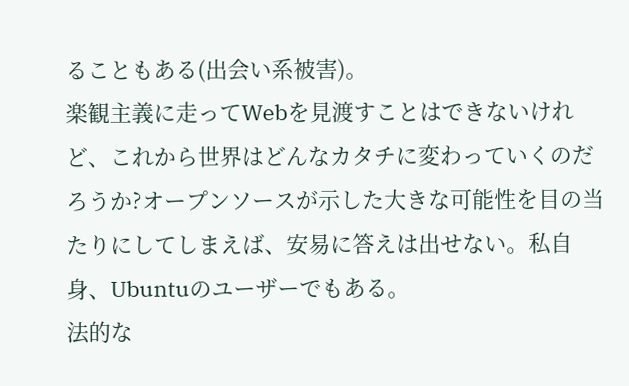ることもある(出会い系被害)。
楽観主義に走ってWebを見渡すことはできないけれど、これから世界はどんなカタチに変わっていくのだろうか?オープンソースが示した大きな可能性を目の当たりにしてしまえば、安易に答えは出せない。私自身、Ubuntuのユーザーでもある。
法的な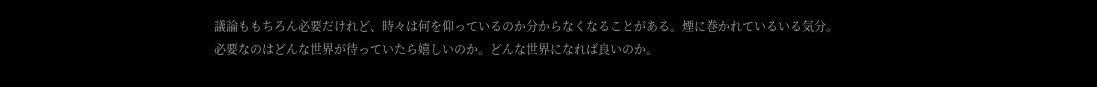議論ももちろん必要だけれど、時々は何を仰っているのか分からなくなることがある。煙に巻かれているいる気分。
必要なのはどんな世界が待っていたら嬉しいのか。どんな世界になれば良いのか。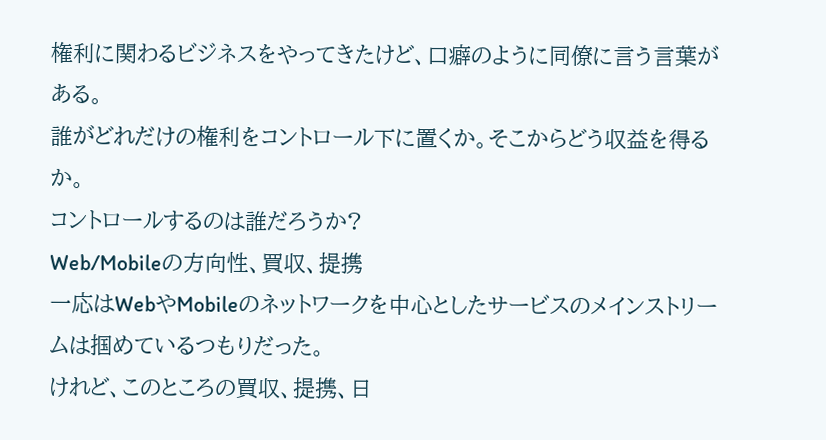権利に関わるビジネスをやってきたけど、口癖のように同僚に言う言葉がある。
誰がどれだけの権利をコントロール下に置くか。そこからどう収益を得るか。
コントロールするのは誰だろうか?
Web/Mobileの方向性、買収、提携
一応はWebやMobileのネットワークを中心としたサービスのメインストリームは掴めているつもりだった。
けれど、このところの買収、提携、日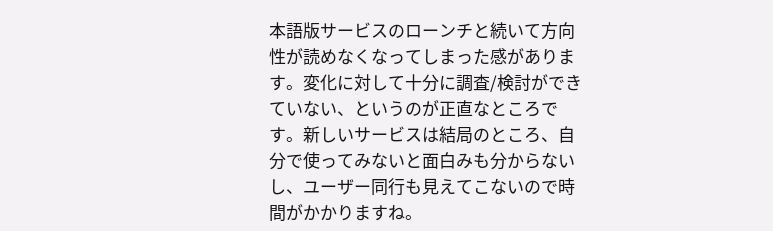本語版サービスのローンチと続いて方向性が読めなくなってしまった感があります。変化に対して十分に調査/検討ができていない、というのが正直なところです。新しいサービスは結局のところ、自分で使ってみないと面白みも分からないし、ユーザー同行も見えてこないので時間がかかりますね。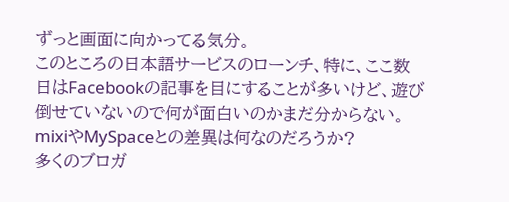ずっと画面に向かってる気分。
このところの日本語サービスのローンチ、特に、ここ数日はFacebookの記事を目にすることが多いけど、遊び倒せていないので何が面白いのかまだ分からない。mixiやMySpaceとの差異は何なのだろうか?
多くのブロガ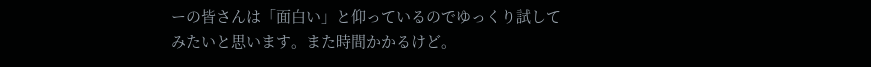ーの皆さんは「面白い」と仰っているのでゆっくり試してみたいと思います。また時間かかるけど。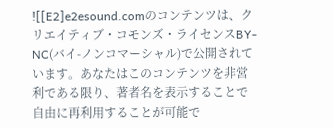![[E2]e2esound.comのコンテンツは、クリエイティブ・コモンズ・ライセンスBY-NC(バイ-ノンコマーシャル)で公開されています。あなたはこのコンテンツを非営利である限り、著者名を表示することで自由に再利用することが可能で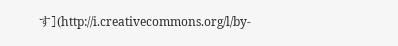す](http://i.creativecommons.org/l/by-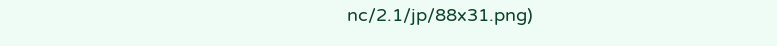nc/2.1/jp/88x31.png)